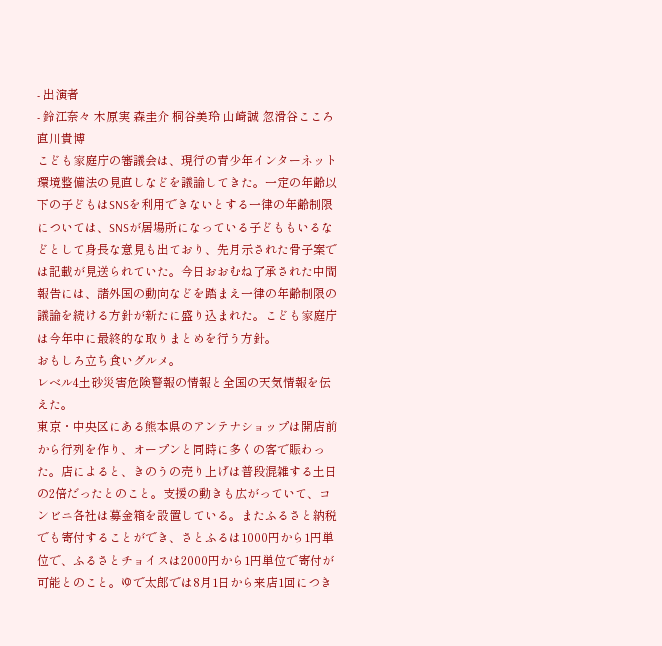- 出演者
- 鈴江奈々 木原実 森圭介 桐谷美玲 山崎誠 忽滑谷こころ 直川貴博
こども家庭庁の審議会は、現行の青少年インターネット環境整備法の見直しなどを議論してきた。一定の年齢以下の子どもはSNSを利用できないとする一律の年齢制限については、SNSが居場所になっている子どももいるなどとして身長な意見も出ており、先月示された骨子案では記載が見送られていた。今日おおむね了承された中間報告には、諸外国の動向などを踏まえ一律の年齢制限の議論を続ける方針が新たに盛り込まれた。こども家庭庁は今年中に最終的な取りまとめを行う方針。
おもしろ立ち食いグルメ。
レベル4土砂災害危険警報の情報と全国の天気情報を伝えた。
東京・中央区にある熊本県のアンテナショップは開店前から行列を作り、オープンと同時に多くの客で賑わった。店によると、きのうの売り上げは普段混雑する土日の2倍だったとのこと。支援の動きも広がっていて、コンビニ各社は募金箱を設置している。またふるさと納税でも寄付することができ、さとふるは1000円から1円単位で、ふるさとチョイスは2000円から1円単位で寄付が可能とのこと。ゆで太郎では8月1日から来店1回につき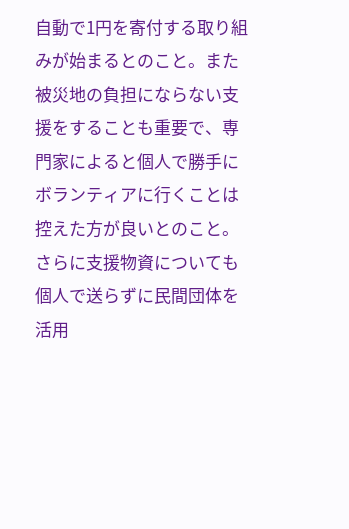自動で1円を寄付する取り組みが始まるとのこと。また被災地の負担にならない支援をすることも重要で、専門家によると個人で勝手にボランティアに行くことは控えた方が良いとのこと。さらに支援物資についても個人で送らずに民間団体を活用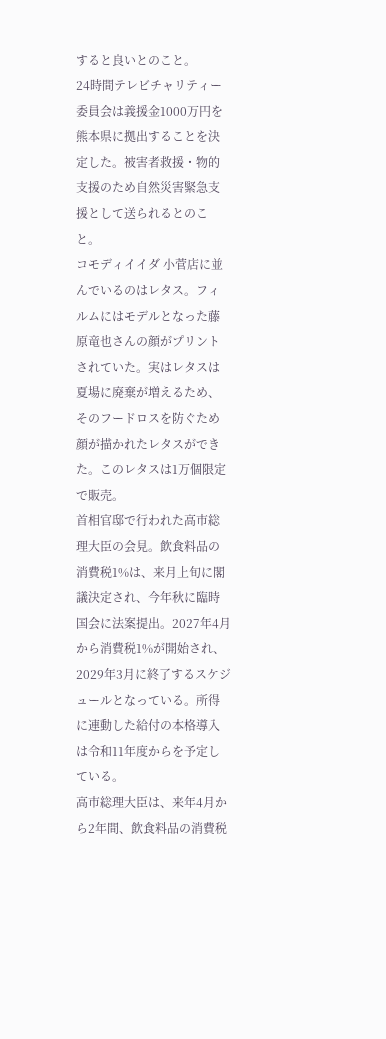すると良いとのこと。
24時間テレビチャリティー委員会は義援金1000万円を熊本県に拠出することを決定した。被害者救援・物的支援のため自然災害緊急支援として送られるとのこと。
コモディイイダ 小菅店に並んでいるのはレタス。フィルムにはモデルとなった藤原竜也さんの顔がプリントされていた。実はレタスは夏場に廃棄が増えるため、そのフードロスを防ぐため顔が描かれたレタスができた。このレタスは1万個限定で販売。
首相官邸で行われた高市総理大臣の会見。飲食料品の消費税1%は、来月上旬に閣議決定され、今年秋に臨時国会に法案提出。2027年4月から消費税1%が開始され、2029年3月に終了するスケジュールとなっている。所得に連動した給付の本格導入は令和11年度からを予定している。
高市総理大臣は、来年4月から2年間、飲食料品の消費税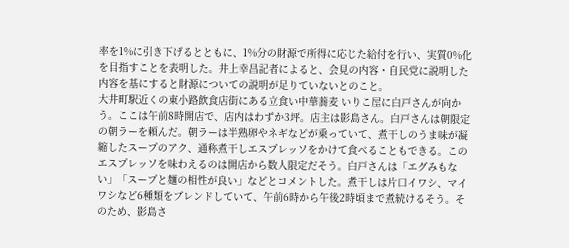率を1%に引き下げるとともに、1%分の財源で所得に応じた給付を行い、実質0%化を目指すことを表明した。井上幸昌記者によると、会見の内容・自民党に説明した内容を基にすると財源についての説明が足りていないとのこと。
大井町駅近くの東小路飲食店街にある立食い中華蕎麦 いりこ屋に白戸さんが向かう。ここは午前8時開店で、店内はわずか3坪。店主は影島さん。白戸さんは朝限定の朝ラーを頼んだ。朝ラーは半熟卵やネギなどが乗っていて、煮干しのうま味が凝縮したスープのアク、通称煮干しエスプレッソをかけて食べることもできる。このエスプレッソを味わえるのは開店から数人限定だそう。白戸さんは「エグみもない」「スープと麺の相性が良い」などとコメントした。煮干しは片口イワシ、マイワシなど6種類をブレンドしていて、午前6時から午後2時頃まで煮続けるそう。そのため、影島さ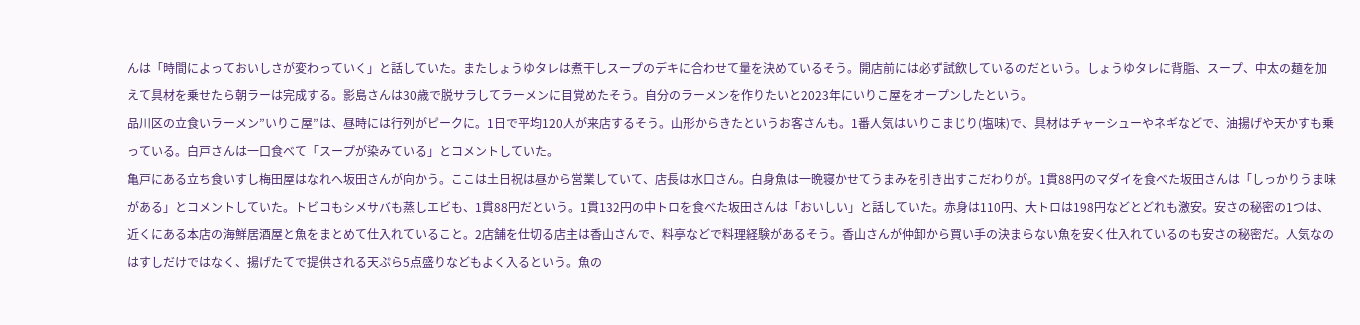んは「時間によっておいしさが変わっていく」と話していた。またしょうゆタレは煮干しスープのデキに合わせて量を決めているそう。開店前には必ず試飲しているのだという。しょうゆタレに背脂、スープ、中太の麺を加えて具材を乗せたら朝ラーは完成する。影島さんは30歳で脱サラしてラーメンに目覚めたそう。自分のラーメンを作りたいと2023年にいりこ屋をオープンしたという。
品川区の立食いラーメン”いりこ屋”は、昼時には行列がピークに。1日で平均120人が来店するそう。山形からきたというお客さんも。1番人気はいりこまじり(塩味)で、具材はチャーシューやネギなどで、油揚げや天かすも乗っている。白戸さんは一口食べて「スープが染みている」とコメントしていた。
亀戸にある立ち食いすし梅田屋はなれへ坂田さんが向かう。ここは土日祝は昼から営業していて、店長は水口さん。白身魚は一晩寝かせてうまみを引き出すこだわりが。1貫88円のマダイを食べた坂田さんは「しっかりうま味がある」とコメントしていた。トビコもシメサバも蒸しエビも、1貫88円だという。1貫132円の中トロを食べた坂田さんは「おいしい」と話していた。赤身は110円、大トロは198円などとどれも激安。安さの秘密の1つは、近くにある本店の海鮮居酒屋と魚をまとめて仕入れていること。2店舗を仕切る店主は香山さんで、料亭などで料理経験があるそう。香山さんが仲卸から買い手の決まらない魚を安く仕入れているのも安さの秘密だ。人気なのはすしだけではなく、揚げたてで提供される天ぷら5点盛りなどもよく入るという。魚の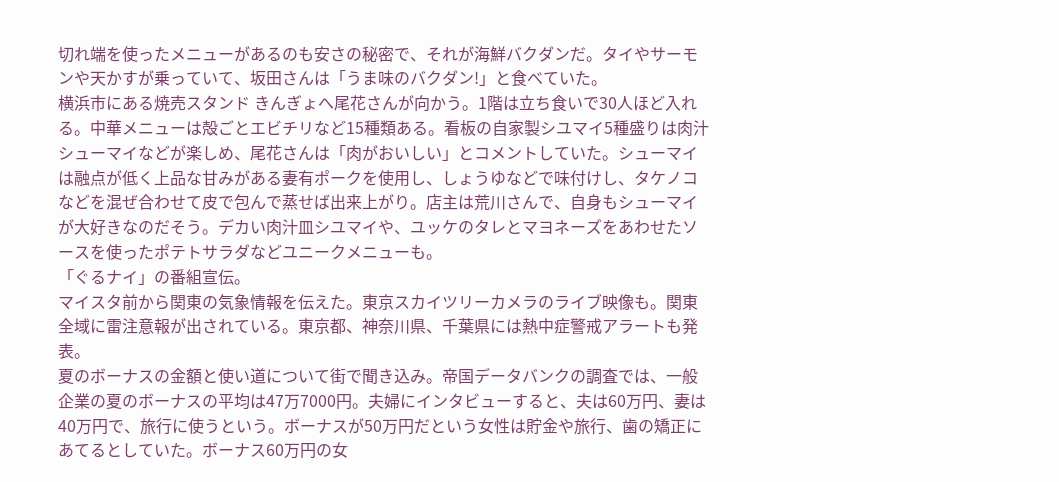切れ端を使ったメニューがあるのも安さの秘密で、それが海鮮バクダンだ。タイやサーモンや天かすが乗っていて、坂田さんは「うま味のバクダン!」と食べていた。
横浜市にある焼売スタンド きんぎょへ尾花さんが向かう。1階は立ち食いで30人ほど入れる。中華メニューは殻ごとエビチリなど15種類ある。看板の自家製シユマイ5種盛りは肉汁シューマイなどが楽しめ、尾花さんは「肉がおいしい」とコメントしていた。シューマイは融点が低く上品な甘みがある妻有ポークを使用し、しょうゆなどで味付けし、タケノコなどを混ぜ合わせて皮で包んで蒸せば出来上がり。店主は荒川さんで、自身もシューマイが大好きなのだそう。デカい肉汁皿シユマイや、ユッケのタレとマヨネーズをあわせたソースを使ったポテトサラダなどユニークメニューも。
「ぐるナイ」の番組宣伝。
マイスタ前から関東の気象情報を伝えた。東京スカイツリーカメラのライブ映像も。関東全域に雷注意報が出されている。東京都、神奈川県、千葉県には熱中症警戒アラートも発表。
夏のボーナスの金額と使い道について街で聞き込み。帝国データバンクの調査では、一般企業の夏のボーナスの平均は47万7000円。夫婦にインタビューすると、夫は60万円、妻は40万円で、旅行に使うという。ボーナスが50万円だという女性は貯金や旅行、歯の矯正にあてるとしていた。ボーナス60万円の女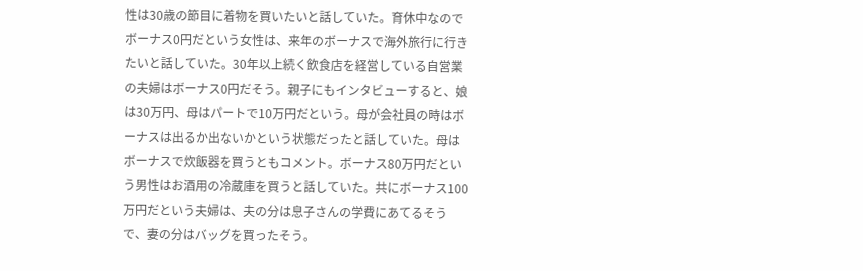性は30歳の節目に着物を買いたいと話していた。育休中なのでボーナス0円だという女性は、来年のボーナスで海外旅行に行きたいと話していた。30年以上続く飲食店を経営している自営業の夫婦はボーナス0円だそう。親子にもインタビューすると、娘は30万円、母はパートで10万円だという。母が会社員の時はボーナスは出るか出ないかという状態だったと話していた。母はボーナスで炊飯器を買うともコメント。ボーナス80万円だという男性はお酒用の冷蔵庫を買うと話していた。共にボーナス100万円だという夫婦は、夫の分は息子さんの学費にあてるそうで、妻の分はバッグを買ったそう。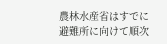農林水産省はすでに避難所に向けて順次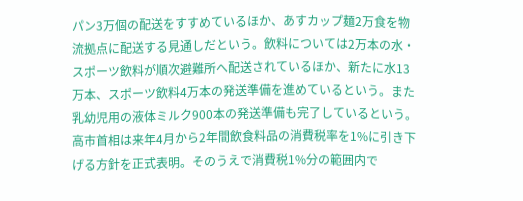パン3万個の配送をすすめているほか、あすカップ麺2万食を物流拠点に配送する見通しだという。飲料については2万本の水・スポーツ飲料が順次避難所へ配送されているほか、新たに水13万本、スポーツ飲料4万本の発送準備を進めているという。また乳幼児用の液体ミルク900本の発送準備も完了しているという。
高市首相は来年4月から2年間飲食料品の消費税率を1%に引き下げる方針を正式表明。そのうえで消費税1%分の範囲内で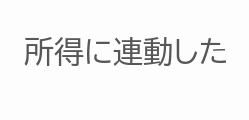所得に連動した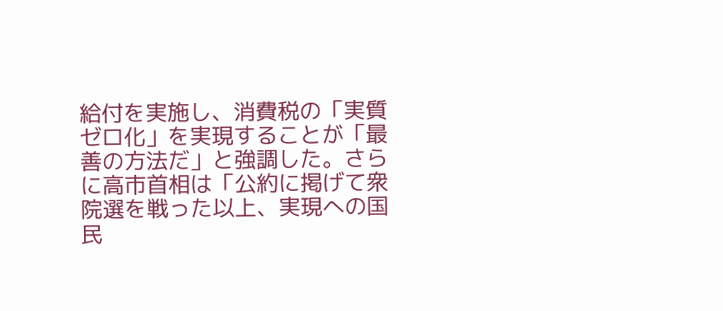給付を実施し、消費税の「実質ゼロ化」を実現することが「最善の方法だ」と強調した。さらに高市首相は「公約に掲げて衆院選を戦った以上、実現への国民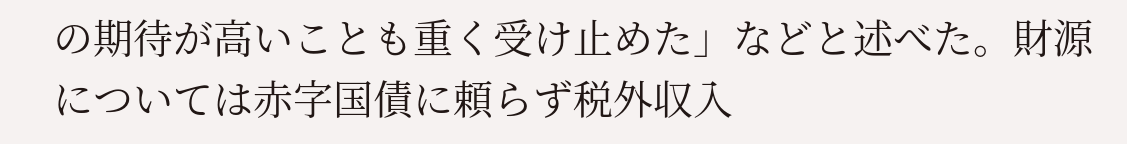の期待が高いことも重く受け止めた」などと述べた。財源については赤字国債に頼らず税外収入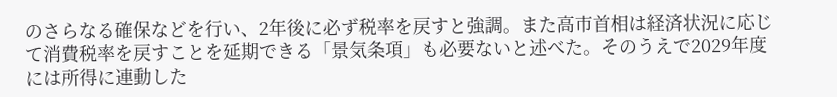のさらなる確保などを行い、2年後に必ず税率を戻すと強調。また高市首相は経済状況に応じて消費税率を戻すことを延期できる「景気条項」も必要ないと述べた。そのうえで2029年度には所得に連動した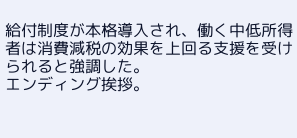給付制度が本格導入され、働く中低所得者は消費減税の効果を上回る支援を受けられると強調した。
エンディング挨拶。